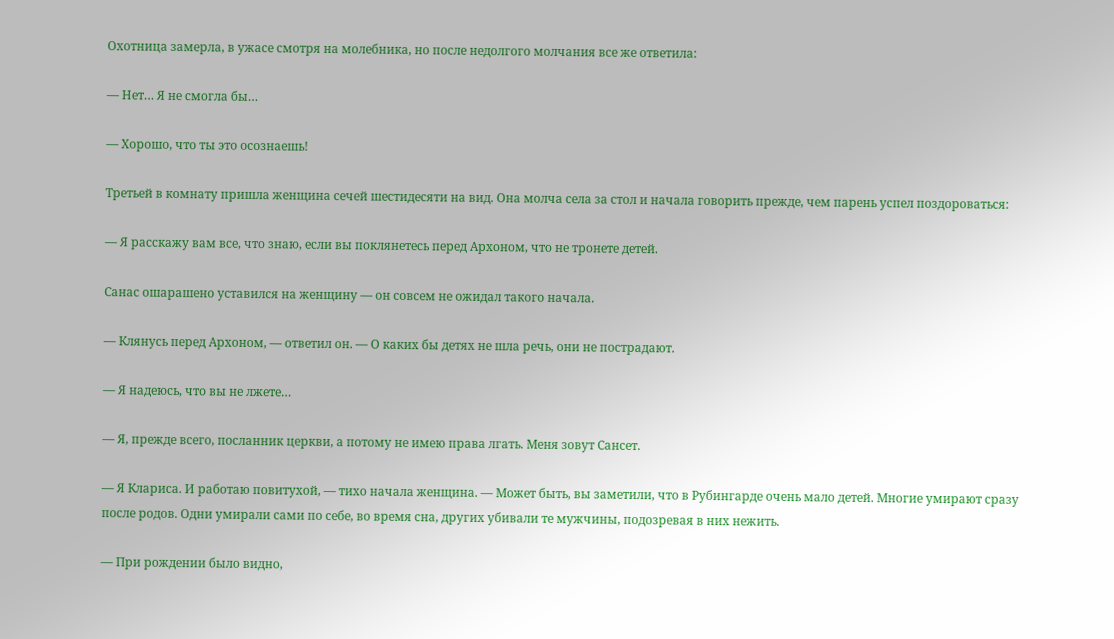Охотница замерла, в ужасе смотря на молебника, но после недолгого молчания все же ответила:

— Нет… Я не смогла бы…

— Хорошо, что ты это осознаешь!

Третьей в комнату пришла женщина сечей шестидесяти на вид. Она молча села за стол и начала говорить прежде, чем парень успел поздороваться:

— Я расскажу вам все, что знаю, если вы поклянетесь перед Архоном, что не тронете детей.

Санас ошарашено уставился на женщину — он совсем не ожидал такого начала.

— Клянусь перед Архоном, — ответил он. — О каких бы детях не шла речь, они не пострадают.

— Я надеюсь, что вы не лжете…

— Я, прежде всего, посланник церкви, а потому не имею права лгать. Меня зовут Сансет.

— Я Клариса. И работаю повитухой, — тихо начала женщина. — Может быть, вы заметили, что в Рубингарде очень мало детей. Многие умирают сразу после родов. Одни умирали сами по себе, во время сна, других убивали те мужчины, подозревая в них нежить.

— При рождении было видно,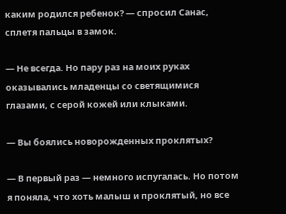каким родился ребенок? — спросил Санас, сплетя пальцы в замок.

— Не всегда. Но пару раз на моих руках оказывались младенцы со светящимися глазами, с серой кожей или клыками.

— Вы боялись новорожденных проклятых?

— В первый раз — немного испугалась. Но потом я поняла, что хоть малыш и проклятый, но все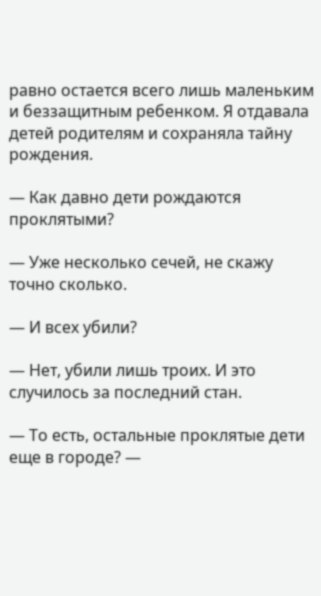равно остается всего лишь маленьким и беззащитным ребенком. Я отдавала детей родителям и сохраняла тайну рождения.

— Как давно дети рождаются проклятыми?

— Уже несколько сечей, не скажу точно сколько.

— И всех убили?

— Нет, убили лишь троих. И это случилось за последний стан.

— То есть, остальные проклятые дети еще в городе? —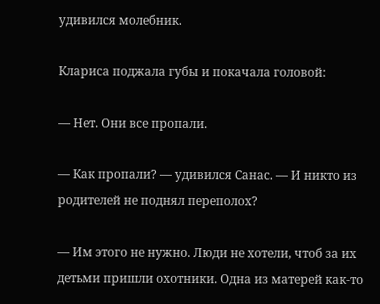удивился молебник.

Клариса поджала губы и покачала головой:

— Нет. Они все пропали.

— Как пропали? — удивился Санас. — И никто из родителей не поднял переполох?

— Им этого не нужно. Люди не хотели, чтоб за их детьми пришли охотники. Одна из матерей как-то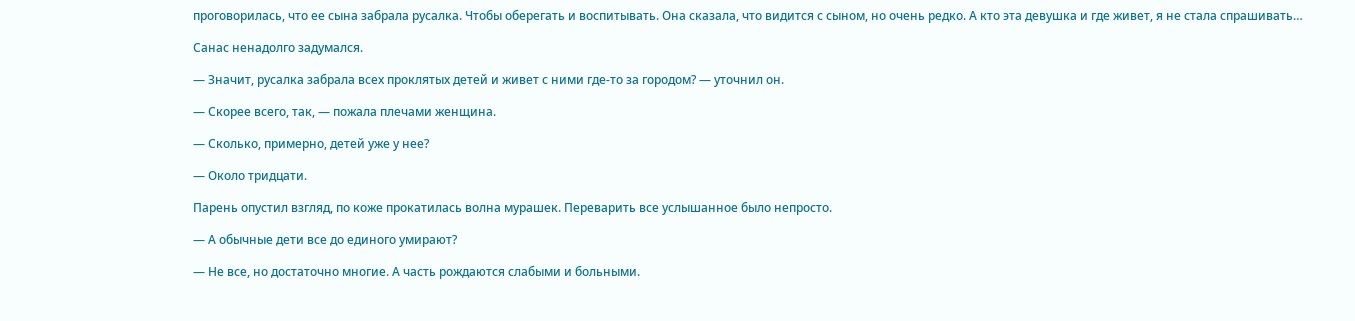проговорилась, что ее сына забрала русалка. Чтобы оберегать и воспитывать. Она сказала, что видится с сыном, но очень редко. А кто эта девушка и где живет, я не стала спрашивать…

Санас ненадолго задумался.

— Значит, русалка забрала всех проклятых детей и живет с ними где-то за городом? — уточнил он.

— Скорее всего, так, — пожала плечами женщина.

— Сколько, примерно, детей уже у нее?

— Около тридцати.

Парень опустил взгляд, по коже прокатилась волна мурашек. Переварить все услышанное было непросто.

— А обычные дети все до единого умирают?

— Не все, но достаточно многие. А часть рождаются слабыми и больными.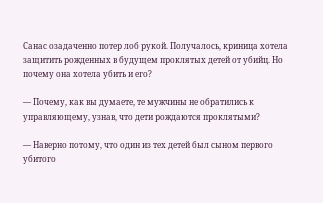Санас озадаченно потер лоб рукой. Получалось, криница хотела защитить рожденных в будущем проклятых детей от убийц. Но почему она хотела убить и его?

— Почему, как вы думаете, те мужчины не обратились к управляющему, узнав, что дети рождаются проклятыми?

— Наверно потому, что один из тех детей был сыном первого убитого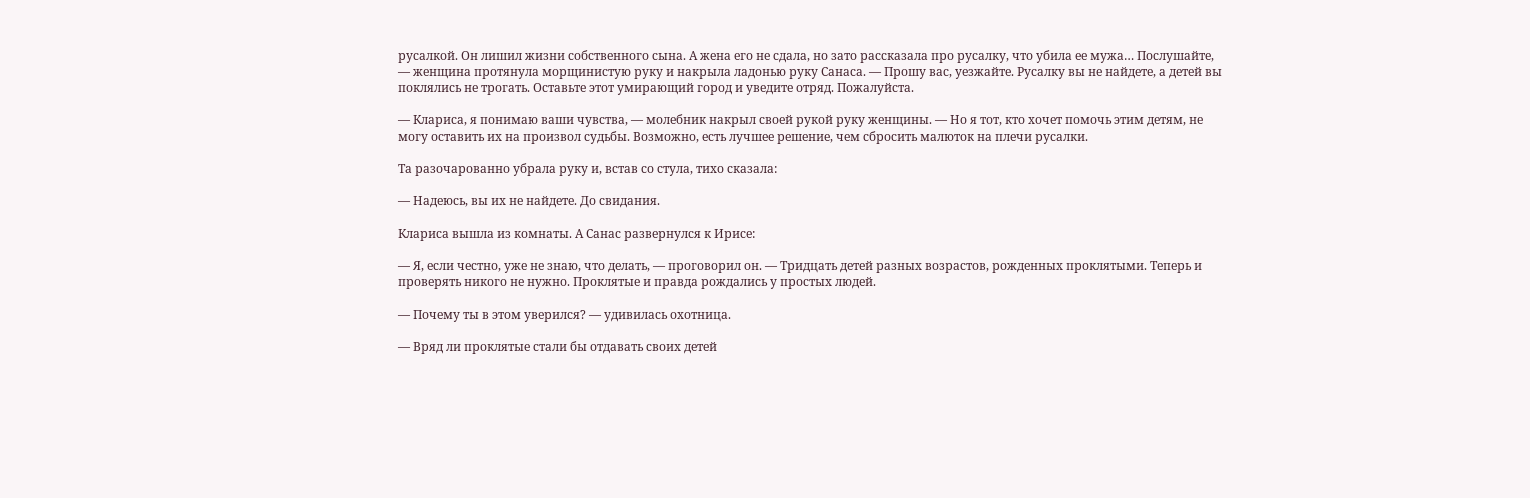русалкой. Он лишил жизни собственного сына. А жена его не сдала, но зато рассказала про русалку, что убила ее мужа… Послушайте, — женщина протянула морщинистую руку и накрыла ладонью руку Санаса. — Прошу вас, уезжайте. Русалку вы не найдете, а детей вы поклялись не трогать. Оставьте этот умирающий город и уведите отряд. Пожалуйста.

— Клариса, я понимаю ваши чувства, — молебник накрыл своей рукой руку женщины. — Но я тот, кто хочет помочь этим детям, не могу оставить их на произвол судьбы. Возможно, есть лучшее решение, чем сбросить малюток на плечи русалки.

Та разочарованно убрала руку и, встав со стула, тихо сказала:

— Надеюсь, вы их не найдете. До свидания.

Клариса вышла из комнаты. А Санас развернулся к Ирисе:

— Я, если честно, уже не знаю, что делать, — проговорил он. — Тридцать детей разных возрастов, рожденных проклятыми. Теперь и проверять никого не нужно. Проклятые и правда рождались у простых людей.

— Почему ты в этом уверился? — удивилась охотница.

— Вряд ли проклятые стали бы отдавать своих детей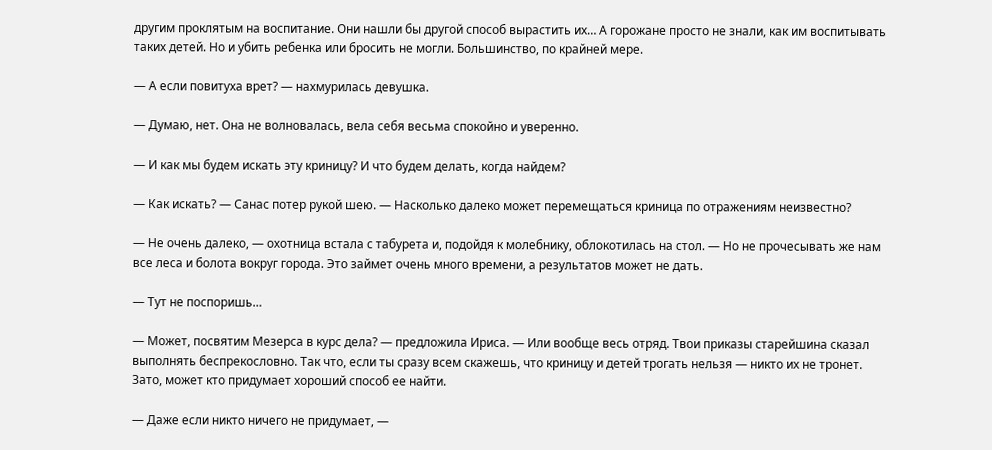другим проклятым на воспитание. Они нашли бы другой способ вырастить их… А горожане просто не знали, как им воспитывать таких детей. Но и убить ребенка или бросить не могли. Большинство, по крайней мере.

— А если повитуха врет? — нахмурилась девушка.

— Думаю, нет. Она не волновалась, вела себя весьма спокойно и уверенно.

— И как мы будем искать эту криницу? И что будем делать, когда найдем?

— Как искать? — Санас потер рукой шею. — Насколько далеко может перемещаться криница по отражениям неизвестно?

— Не очень далеко, — охотница встала с табурета и, подойдя к молебнику, облокотилась на стол. — Но не прочесывать же нам все леса и болота вокруг города. Это займет очень много времени, а результатов может не дать.

— Тут не поспоришь…

— Может, посвятим Мезерса в курс дела? — предложила Ириса. — Или вообще весь отряд. Твои приказы старейшина сказал выполнять беспрекословно. Так что, если ты сразу всем скажешь, что криницу и детей трогать нельзя — никто их не тронет. Зато, может кто придумает хороший способ ее найти.

— Даже если никто ничего не придумает, —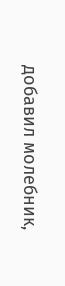добавил молебник,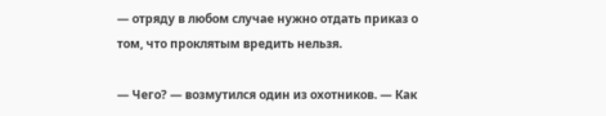— отряду в любом случае нужно отдать приказ о том, что проклятым вредить нельзя.

— Чего? — возмутился один из охотников. — Как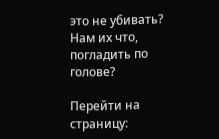это не убивать? Нам их что, погладить по голове?

Перейти на страницу: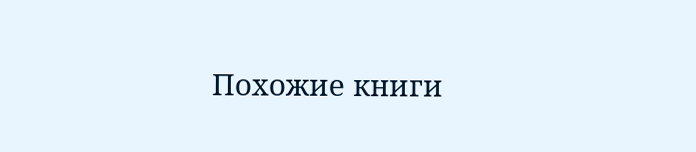Похожие книги